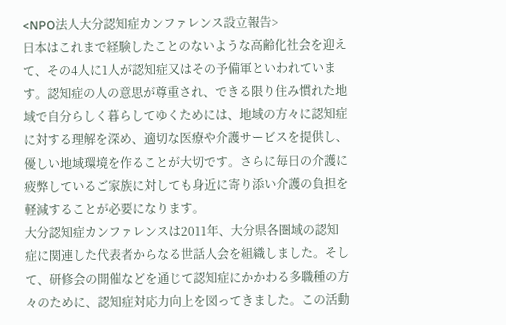<NPO法人大分認知症カンファレンス設立報告>
日本はこれまで経験したことのないような高齢化社会を迎えて、その4人に1人が認知症又はその予備軍といわれています。認知症の人の意思が尊重され、できる限り住み慣れた地域で自分らしく暮らしてゆくためには、地域の方々に認知症に対する理解を深め、適切な医療や介護サービスを提供し、優しい地域環境を作ることが大切です。さらに毎日の介護に疲弊しているご家族に対しても身近に寄り添い介護の負担を軽減することが必要になります。
大分認知症カンファレンスは2011年、大分県各圏域の認知症に関連した代表者からなる世話人会を組織しました。そして、研修会の開催などを通じて認知症にかかわる多職種の方々のために、認知症対応力向上を図ってきました。この活動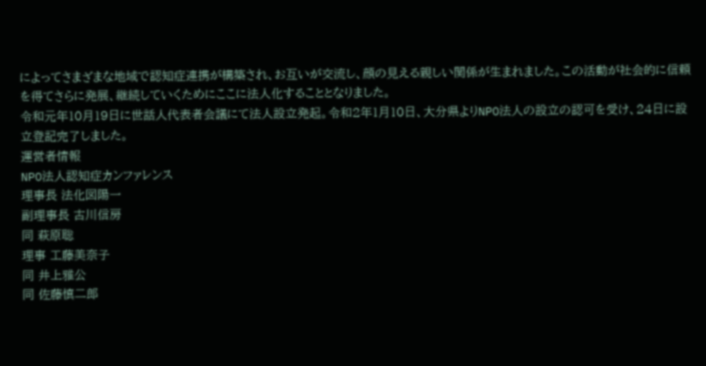によってさまざまな地域で認知症連携が構築され、お互いが交流し、顔の見える親しい関係が生まれました。この活動が社会的に信頼を得てさらに発展、継続していくためにここに法人化することとなりました。
令和元年10月19日に世話人代表者会議にて法人設立発起。令和2年1月10日、大分県よりNPO法人の設立の認可を受け、24日に設立登記完了しました。
運営者情報
NPO法人認知症カンファレンス
理事長 法化図陽一
副理事長 古川信房
同 萩原聡
理事 工藤美奈子
同 井上雅公
同 佐藤慎二郎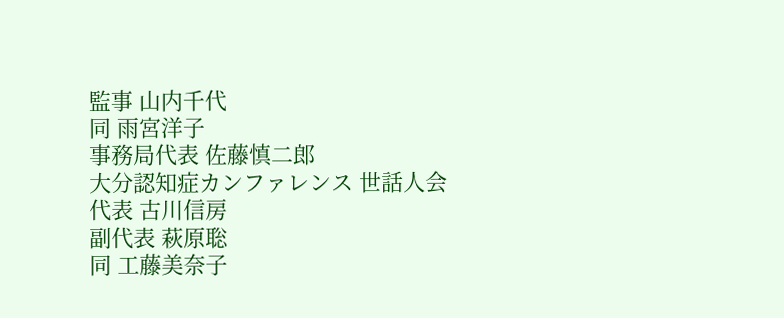監事 山内千代
同 雨宮洋子
事務局代表 佐藤慎二郎
大分認知症カンファレンス 世話人会
代表 古川信房
副代表 萩原聡
同 工藤美奈子